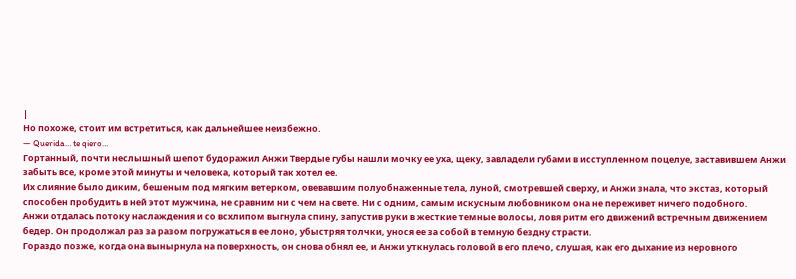|
Но похоже, стоит им встретиться, как дальнейшее неизбежно.
— Querida… te qiero…
Гортанный, почти неслышный шепот будоражил Анжи Твердые губы нашли мочку ее уха, щеку, завладели губами в исступленном поцелуе, заставившем Анжи забыть все, кроме этой минуты и человека, который так хотел ее.
Их слияние было диким, бешеным под мягким ветерком, овевавшим полуобнаженные тела, луной, смотревшей сверху, и Анжи знала, что экстаз, который способен пробудить в ней этот мужчина, не сравним ни с чем на свете. Ни с одним, самым искусным любовником она не переживет ничего подобного.
Анжи отдалась потоку наслаждения и со всхлипом выгнула спину, запустив руки в жесткие темные волосы, ловя ритм его движений встречным движением бедер. Он продолжал раз за разом погружаться в ее лоно, убыстряя толчки, унося ее за собой в темную бездну страсти.
Гораздо позже, когда она вынырнула на поверхность, он снова обнял ее, и Анжи уткнулась головой в его плечо, слушая, как его дыхание из неровного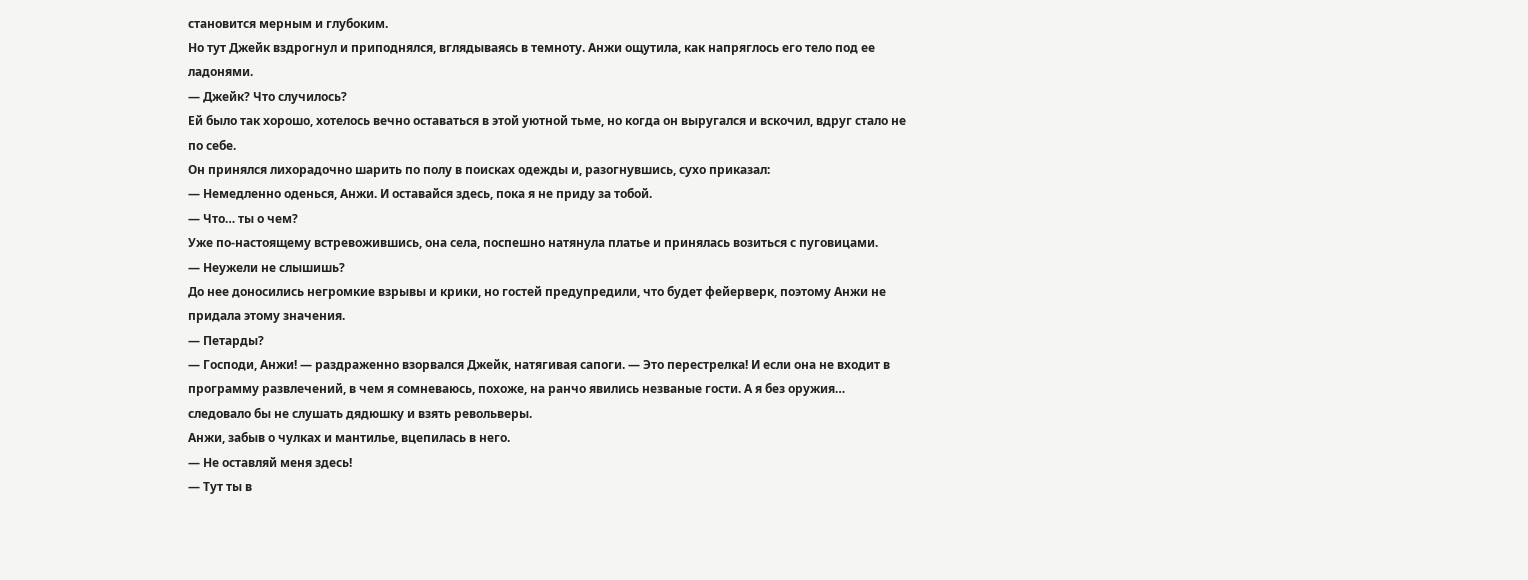становится мерным и глубоким.
Но тут Джейк вздрогнул и приподнялся, вглядываясь в темноту. Анжи ощутила, как напряглось его тело под ее ладонями.
— Джейк? Что случилось?
Ей было так хорошо, хотелось вечно оставаться в этой уютной тьме, но когда он выругался и вскочил, вдруг стало не по себе.
Он принялся лихорадочно шарить по полу в поисках одежды и, разогнувшись, сухо приказал:
— Немедленно оденься, Анжи. И оставайся здесь, пока я не приду за тобой.
— Что… ты о чем?
Уже по-настоящему встревожившись, она села, поспешно натянула платье и принялась возиться с пуговицами.
— Неужели не слышишь?
До нее доносились негромкие взрывы и крики, но гостей предупредили, что будет фейерверк, поэтому Анжи не придала этому значения.
— Петарды?
— Господи, Анжи! — раздраженно взорвался Джейк, натягивая сапоги. — Это перестрелка! И если она не входит в программу развлечений, в чем я сомневаюсь, похоже, на ранчо явились незваные гости. А я без оружия… следовало бы не слушать дядюшку и взять револьверы.
Анжи, забыв о чулках и мантилье, вцепилась в него.
— Не оставляй меня здесь!
— Тут ты в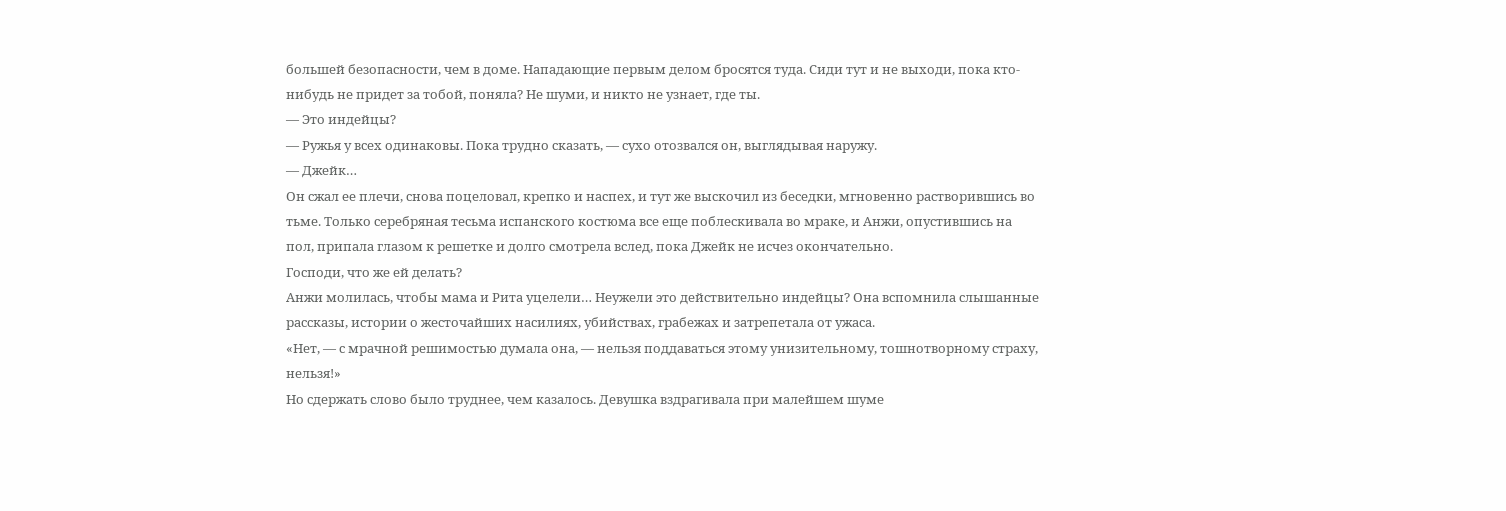большей безопасности, чем в доме. Нападающие первым делом бросятся туда. Сиди тут и не выходи, пока кто-нибудь не придет за тобой, поняла? Не шуми, и никто не узнает, где ты.
— Это индейцы?
— Ружья у всех одинаковы. Пока трудно сказать, — сухо отозвался он, выглядывая наружу.
— Джейк…
Он сжал ее плечи, снова поцеловал, крепко и наспех, и тут же выскочил из беседки, мгновенно растворившись во тьме. Только серебряная тесьма испанского костюма все еще поблескивала во мраке, и Анжи, опустившись на пол, припала глазом к решетке и долго смотрела вслед, пока Джейк не исчез окончательно.
Господи, что же ей делать?
Анжи молилась, чтобы мама и Рита уцелели… Неужели это действительно индейцы? Она вспомнила слышанные рассказы, истории о жесточайших насилиях, убийствах, грабежах и затрепетала от ужаса.
«Нет, — с мрачной решимостью думала она, — нельзя поддаваться этому унизительному, тошнотворному страху, нельзя!»
Но сдержать слово было труднее, чем казалось. Девушка вздрагивала при малейшем шуме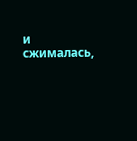и сжималась,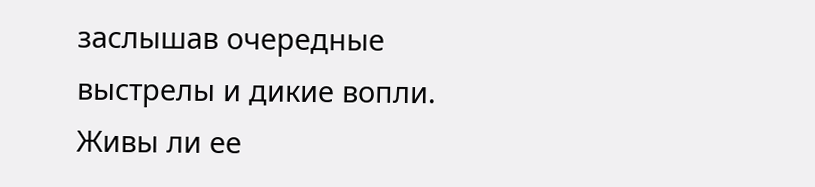заслышав очередные выстрелы и дикие вопли. Живы ли ее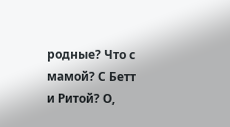родные? Что с мамой? С Бетт и Ритой? О,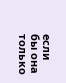если бы она только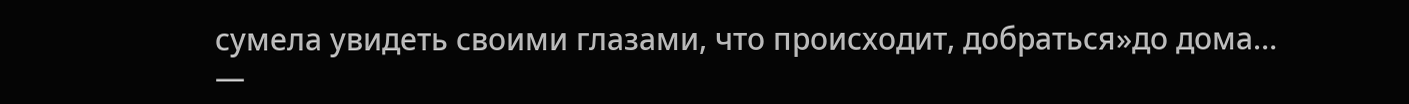сумела увидеть своими глазами, что происходит, добраться»до дома…
—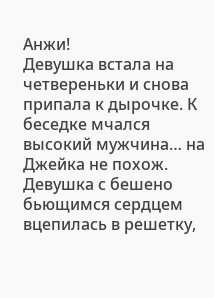Анжи!
Девушка встала на четвереньки и снова припала к дырочке. К беседке мчался высокий мужчина… на Джейка не похож. Девушка с бешено бьющимся сердцем вцепилась в решетку,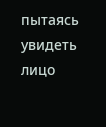пытаясь увидеть лицо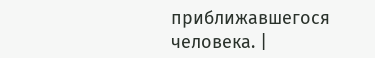приближавшегося человека. |